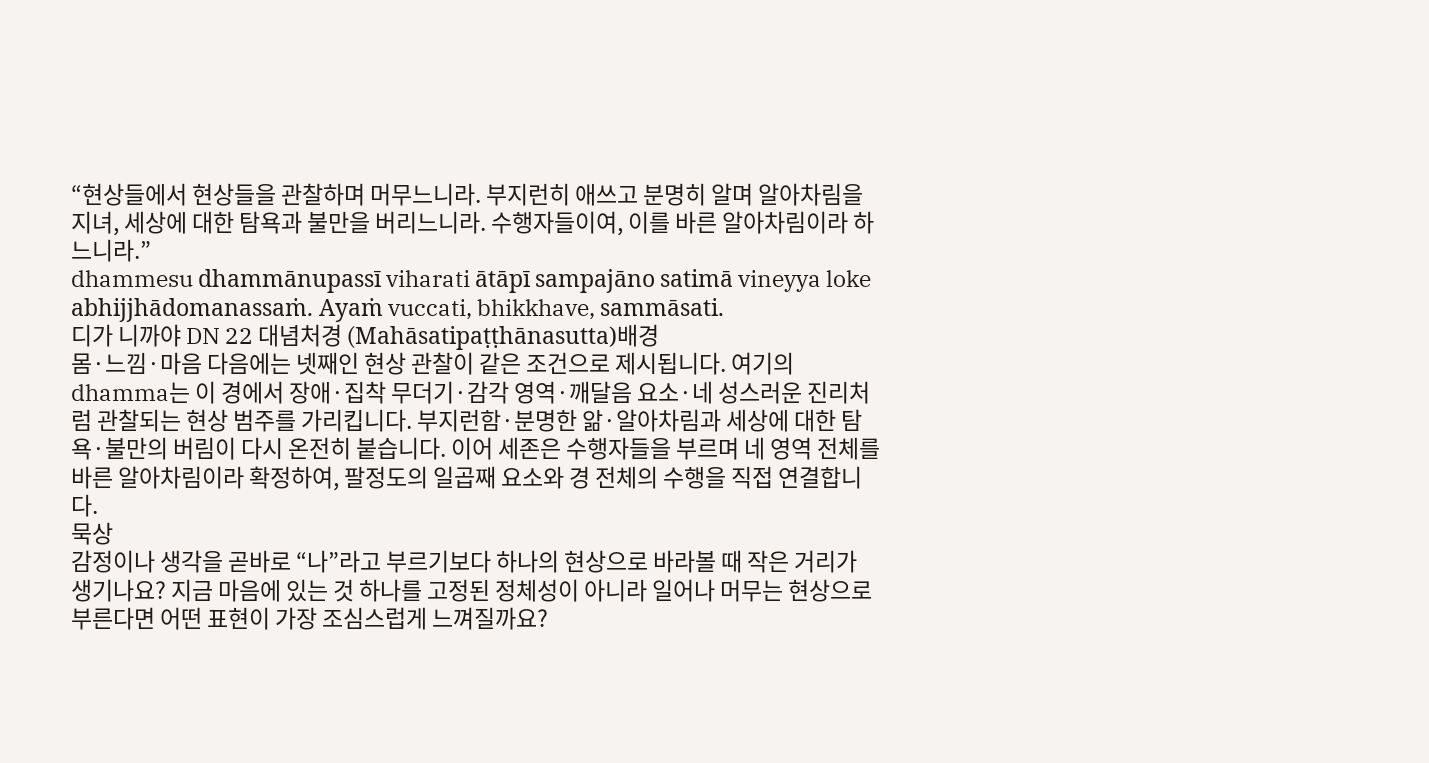“현상들에서 현상들을 관찰하며 머무느니라. 부지런히 애쓰고 분명히 알며 알아차림을 지녀, 세상에 대한 탐욕과 불만을 버리느니라. 수행자들이여, 이를 바른 알아차림이라 하느니라.”
dhammesu dhammānupassī viharati ātāpī sampajāno satimā vineyya loke abhijjhādomanassaṁ. Ayaṁ vuccati, bhikkhave, sammāsati.
디가 니까야 DN 22 대념처경 (Mahāsatipaṭṭhānasutta)배경
몸·느낌·마음 다음에는 넷째인 현상 관찰이 같은 조건으로 제시됩니다. 여기의 dhamma는 이 경에서 장애·집착 무더기·감각 영역·깨달음 요소·네 성스러운 진리처럼 관찰되는 현상 범주를 가리킵니다. 부지런함·분명한 앎·알아차림과 세상에 대한 탐욕·불만의 버림이 다시 온전히 붙습니다. 이어 세존은 수행자들을 부르며 네 영역 전체를 바른 알아차림이라 확정하여, 팔정도의 일곱째 요소와 경 전체의 수행을 직접 연결합니다.
묵상
감정이나 생각을 곧바로 “나”라고 부르기보다 하나의 현상으로 바라볼 때 작은 거리가 생기나요? 지금 마음에 있는 것 하나를 고정된 정체성이 아니라 일어나 머무는 현상으로 부른다면 어떤 표현이 가장 조심스럽게 느껴질까요?